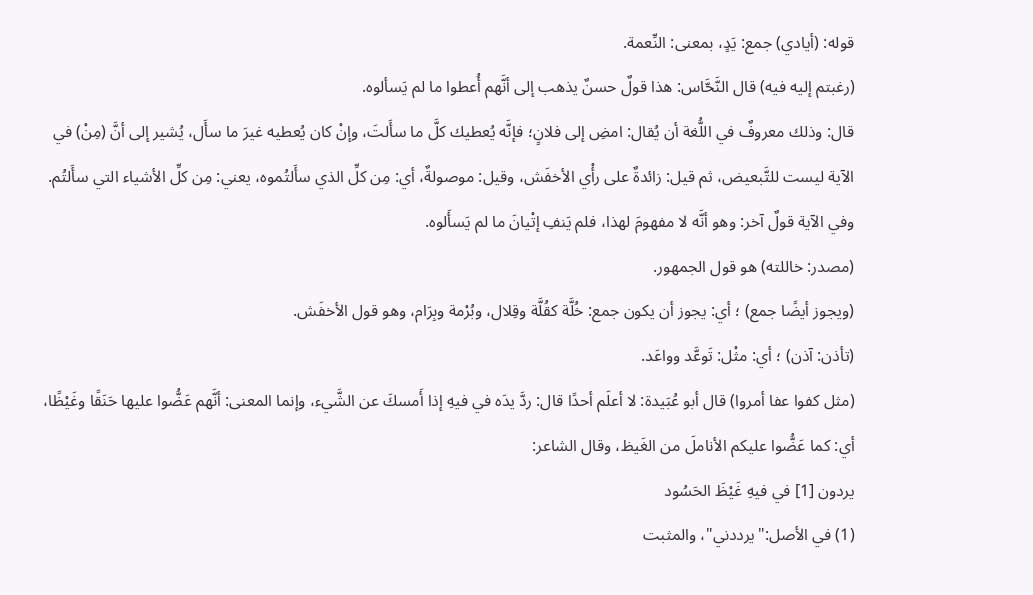قوله: (أيادي) جمع: يَدٍ، بمعنى: النِّعمة.
(رغبتم إليه فيه) قال النَّحَّاس: هذا قولٌ حسنٌ يذهب إلى أنَّهم أُعطوا ما لم يَسألوه.
قال: وذلك معروفٌ في اللُّغة أن يُقال: امضِ إلى فلانٍ؛ فإنَّه يُعطيك كلَّ ما سأَلتَ، وإنْ كان يُعطيه غيرَ ما سأَل، يُشير إلى أنَّ (مِنْ) في الآية ليست للتَّبعيض، ثم قيل: زائدةٌ على رأْي الأخفَش، وقيل: موصولةٌ، أي: مِن كلِّ الذي سأَلتُموه، يعني: مِن كلِّ الأشياء التي سأَلتُم.
وفي الآية قولٌ آخر: وهو أنَّه لا مفهومَ لهذا، فلم يَنفِ إتْيانَ ما لم يَسأَلوه.
(مصدر: خاللته) هو قول الجمهور.
(ويجوز أيضًا جمع) ؛ أي: يجوز أن يكون جمع: خُلَّة كقُلَّة وقِلال، وبُرْمة وبِرَام، وهو قول الأخفَش.
(تأذن: آذن) ؛ أي: مثْل: تَوعَّد وواعَد.
(مثل كفوا عفا أمروا) قال أبو عُبَيدة: لا أعلَم أحدًا قال: ردَّ يدَه في فيهِ إذا أَمسكَ عن الشَّيء، وإنما المعنى: أنَّهم عَضُّوا عليها حَنَقًا وغَيْظًا، أي: كما عَضُّوا عليكم الأناملَ من الغَيظ، وقال الشاعر:
يردون [1] في فيهِ غَيْظَ الحَسُود
(1) في الأصل:"يرددني"، والمثبت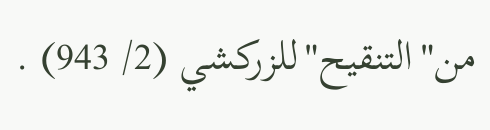من"التنقيح"للزركشي (2/ 943) .